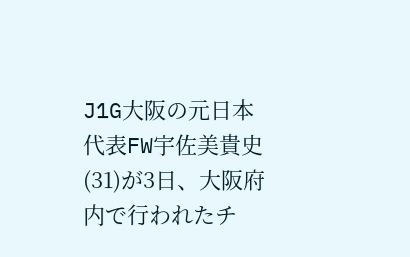J1G大阪の元日本代表FW宇佐美貴史(31)が3日、大阪府内で行われたチ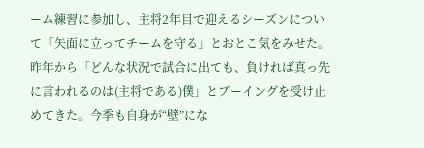ーム練習に参加し、主将2年目で迎えるシーズンについて「矢面に立ってチームを守る」とおとこ気をみせた。昨年から「どんな状況で試合に出ても、負ければ真っ先に言われるのは(主将である)僕」とブーイングを受け止めてきた。今季も自身が“壁”にな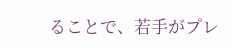ることで、若手がプレ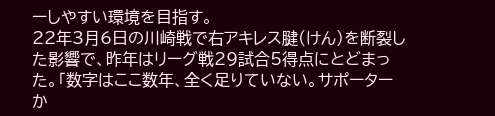ーしやすい環境を目指す。
22年3月6日の川崎戦で右アキレス腱(けん)を断裂した影響で、昨年はリーグ戦29試合5得点にとどまった。「数字はここ数年、全く足りていない。サポーターか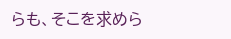らも、そこを求めら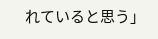れていると思う」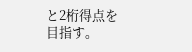と2桁得点を目指す。